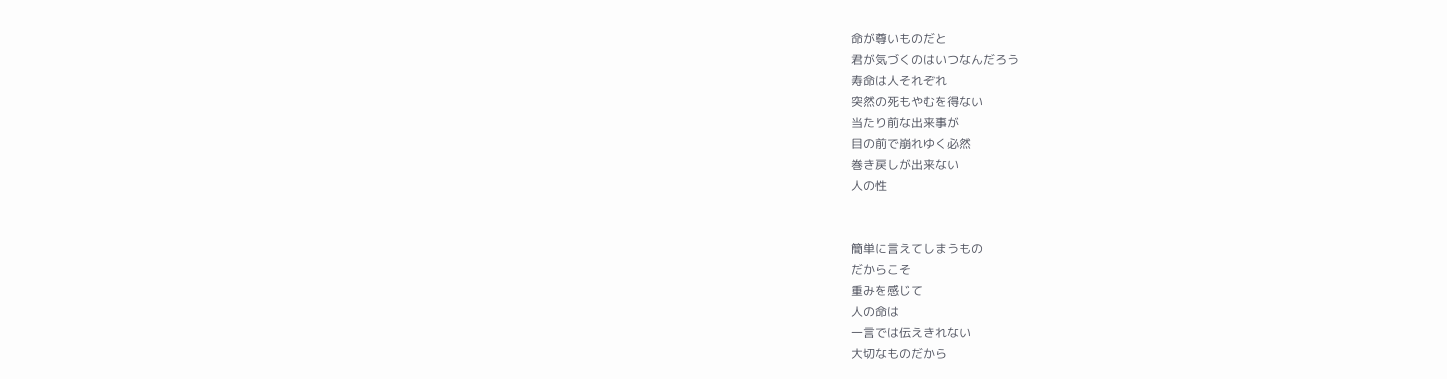命が尊いものだと
君が気づくのはいつなんだろう
寿命は人それぞれ
突然の死もやむを得ない
当たり前な出来事が
目の前で崩れゆく必然
巻き戻しが出来ない
人の性


簡単に言えてしまうもの
だからこそ
重みを感じて
人の命は
一言では伝えきれない
大切なものだから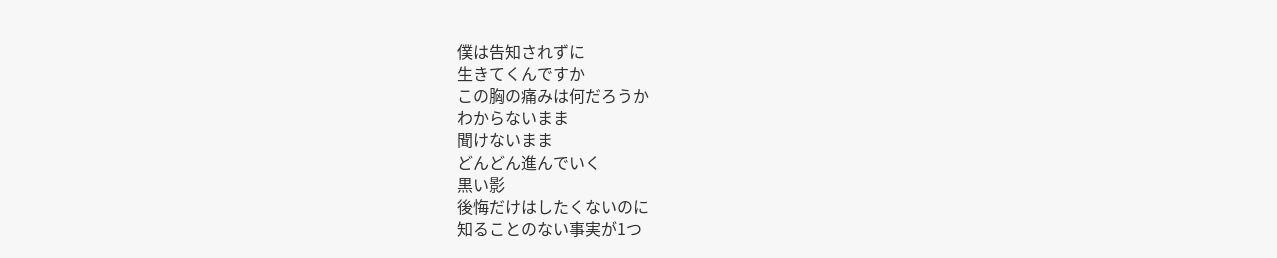僕は告知されずに
生きてくんですか
この胸の痛みは何だろうか
わからないまま
聞けないまま
どんどん進んでいく
黒い影
後悔だけはしたくないのに
知ることのない事実が1つ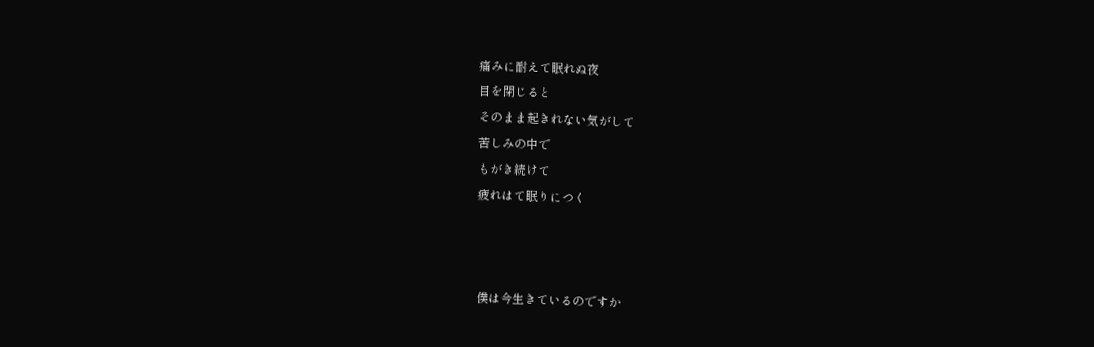痛みに耐えて眠れぬ夜
目を閉じると
そのまま起きれない気がして
苦しみの中で
もがき続けて
疲れはて眠りにつく



僕は今生きているのですか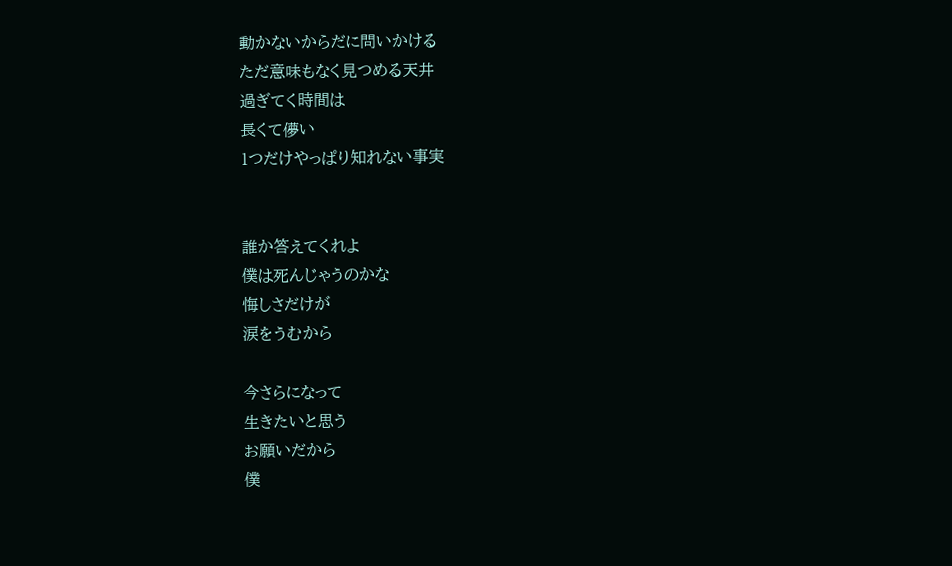動かないからだに問いかける
ただ意味もなく見つめる天井
過ぎてく時間は
長くて儚い
1つだけやっぱり知れない事実


誰か答えてくれよ
僕は死んじゃうのかな
悔しさだけが
涙をうむから

今さらになって
生きたいと思う
お願いだから
僕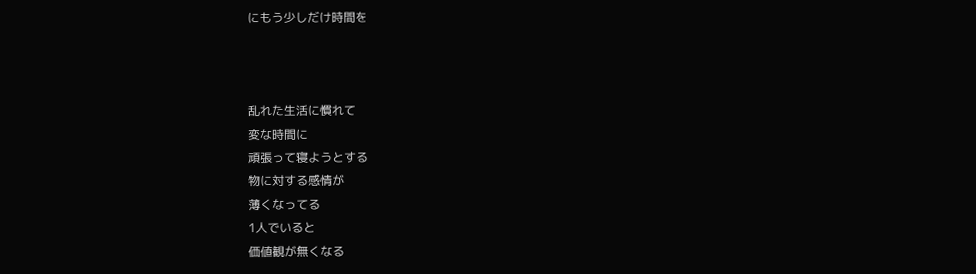にもう少しだけ時間を



乱れた生活に慣れて
変な時間に
頑張って寝ようとする
物に対する感情が
薄くなってる
1人でいると
価値観が無くなる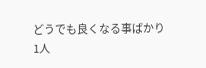どうでも良くなる事ばかり
1人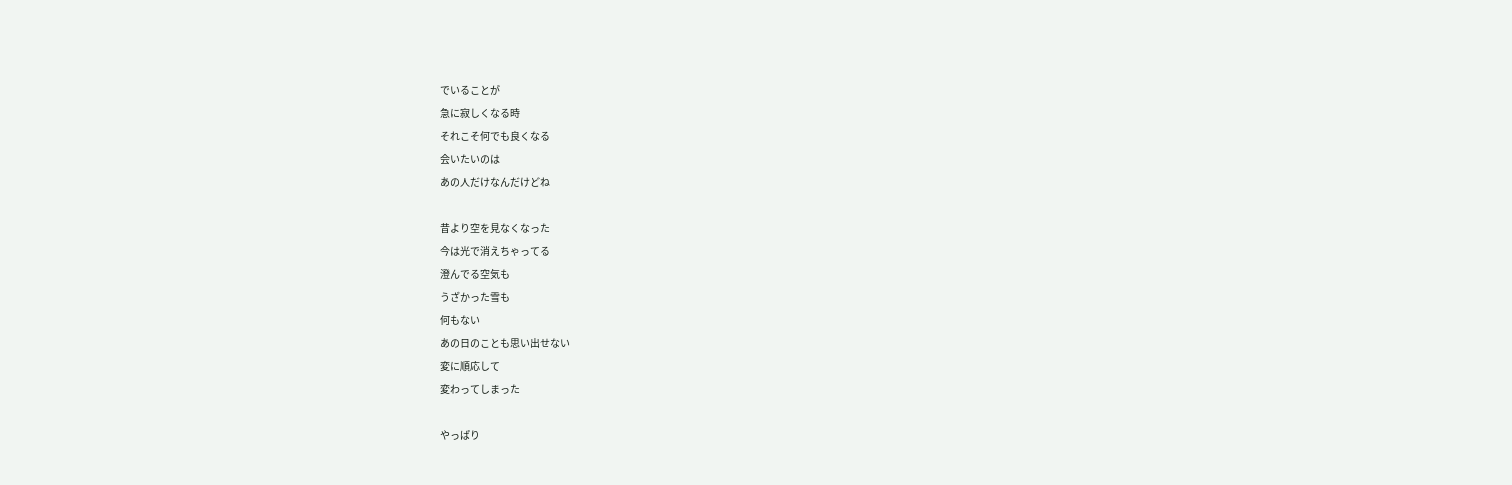でいることが
急に寂しくなる時
それこそ何でも良くなる
会いたいのは
あの人だけなんだけどね

昔より空を見なくなった
今は光で消えちゃってる
澄んでる空気も
うざかった雪も
何もない
あの日のことも思い出せない
変に順応して
変わってしまった

やっぱり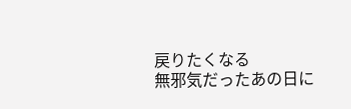戻りたくなる
無邪気だったあの日に